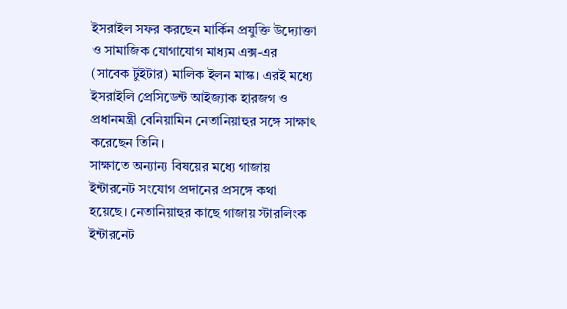ইসরাইল সফর করছেন মার্কিন প্রযুক্তি উদ্যোক্তা ও সামাজিক যোগাযোগ মাধ্যম এক্স-এর (সাবেক টুইটার) মালিক ইলন মাস্ক। এরই মধ্যে ইসরাইলি প্রেসিডেন্ট আইজ্যাক হারজগ ও প্রধানমন্ত্রী বেনিয়ামিন নেতানিয়াহুর সঙ্গে সাক্ষাৎ করেছেন তিনি।
সাক্ষাতে অন্যান্য বিষয়ের মধ্যে গাজায় ইন্টারনেট সংযোগ প্রদানের প্রসঙ্গে কথা হয়েছে। নেতানিয়াহুর কাছে গাজায় স্টারলিংক ইন্টারনেট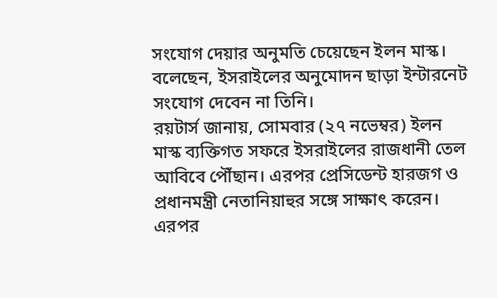সংযোগ দেয়ার অনুমতি চেয়েছেন ইলন মাস্ক। বলেছেন, ইসরাইলের অনুমোদন ছাড়া ইন্টারনেট সংযোগ দেবেন না তিনি।
রয়টার্স জানায়, সোমবার (২৭ নভেম্বর) ইলন মাস্ক ব্যক্তিগত সফরে ইসরাইলের রাজধানী তেল আবিবে পৌঁছান। এরপর প্রেসিডেন্ট হারজগ ও প্রধানমন্ত্রী নেতানিয়াহুর সঙ্গে সাক্ষাৎ করেন।
এরপর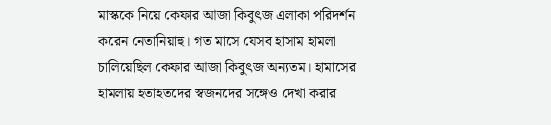মাস্ককে নিয়ে কেফার আজা কিবুৎজ এলাকা পরিদর্শন করেন নেতানিয়াহু। গত মাসে যেসব হাসাম হামলা চালিয়েছিল কেফার আজা কিবুৎজ অন্যতম। হামাসের হামলায় হতাহতদের স্বজনদের সঙ্গেও দেখা করার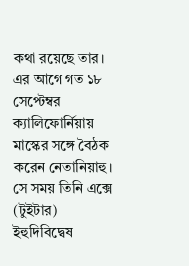কথা রয়েছে তার।
এর আগে গত ১৮ সেপ্টেম্বর ক্যালিফোর্নিয়ায় মাস্কের সঙ্গে বৈঠক করেন নেতানিয়াহু। সে সময় তিনি এক্সে (টুইটার) ইহুদিবিদ্বেষ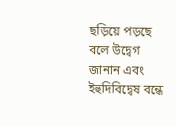ছড়িয়ে পড়ছে বলে উদ্বেগ জানান এবং ইহুদিবিদ্বেষ বন্ধে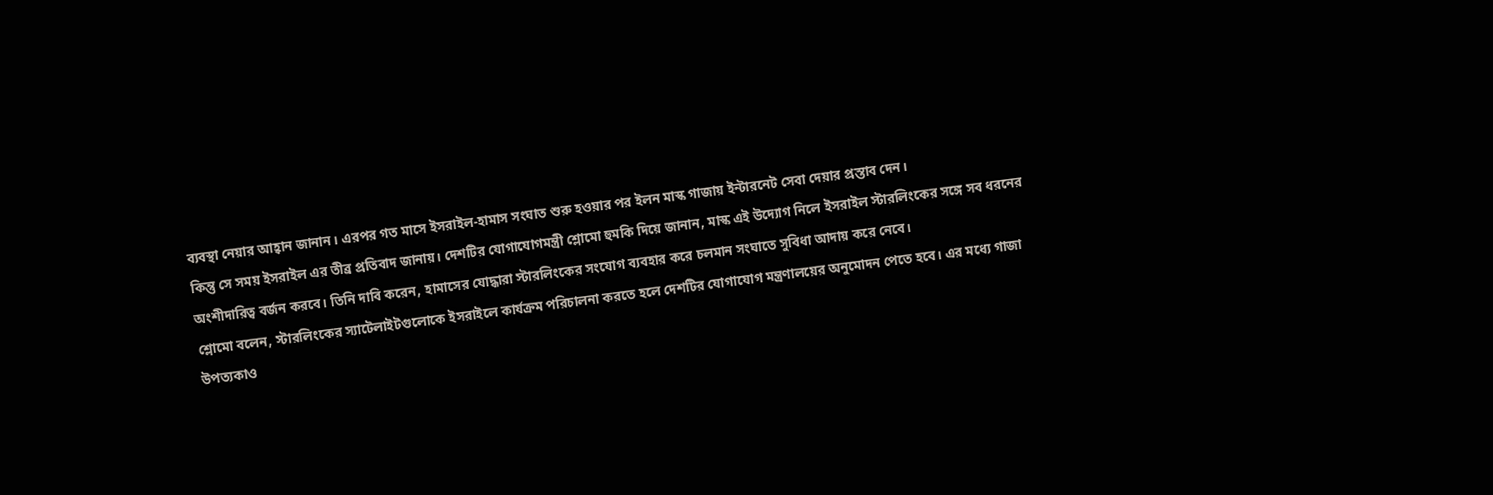ব্যবস্থা নেয়ার আহ্বান জানান। এরপর গত মাসে ইসরাইল-হামাস সংঘাত শুরু হওয়ার পর ইলন মাস্ক গাজায় ইন্টারনেট সেবা দেয়ার প্রস্তাব দেন।
কিন্তু সে সময় ইসরাইল এর তীব্র প্রতিবাদ জানায়। দেশটির যোগাযোগমন্ত্রী শ্লোমো হুমকি দিয়ে জানান, মাস্ক এই উদ্যোগ নিলে ইসরাইল স্টারলিংকের সঙ্গে সব ধরনের অংশীদারিত্ব বর্জন করবে। তিনি দাবি করেন, হামাসের যোদ্ধারা স্টারলিংকের সংযোগ ব্যবহার করে চলমান সংঘাতে সুবিধা আদায় করে নেবে।
শ্লোমো বলেন, স্টারলিংকের স্যাটেলাইটগুলোকে ইসরাইলে কার্যক্রম পরিচালনা করতে হলে দেশটির যোগাযোগ মন্ত্রণালয়ের অনুমোদন পেতে হবে। এর মধ্যে গাজা উপত্যকাও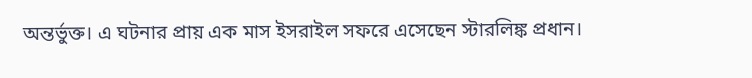অন্তর্ভুক্ত। এ ঘটনার প্রায় এক মাস ইসরাইল সফরে এসেছেন স্টারলিঙ্ক প্রধান।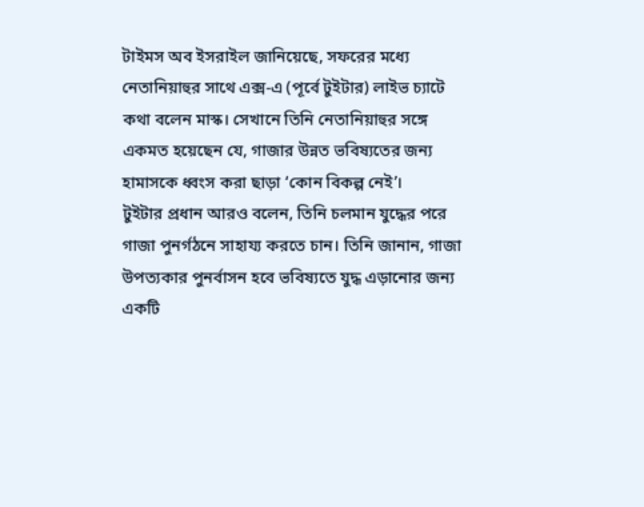টাইমস অব ইসরাইল জানিয়েছে, সফরের মধ্যে নেতানিয়াহুর সাথে এক্স-এ (পূর্বে টুইটার) লাইভ চ্যাটে কথা বলেন মাস্ক। সেখানে তিনি নেতানিয়াহুর সঙ্গে একমত হয়েছেন যে, গাজার উন্নত ভবিষ্যতের জন্য হামাসকে ধ্বংস করা ছাড়া ‘কোন বিকল্প নেই’।
টুইটার প্রধান আরও বলেন, তিনি চলমান যুদ্ধের পরে গাজা পুনর্গঠনে সাহায্য করতে চান। তিনি জানান, গাজা উপত্যকার পুনর্বাসন হবে ভবিষ্যতে যুদ্ধ এড়ানোর জন্য একটি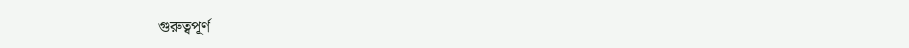গুরুত্বপূর্ণ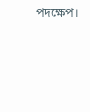পদক্ষেপ।